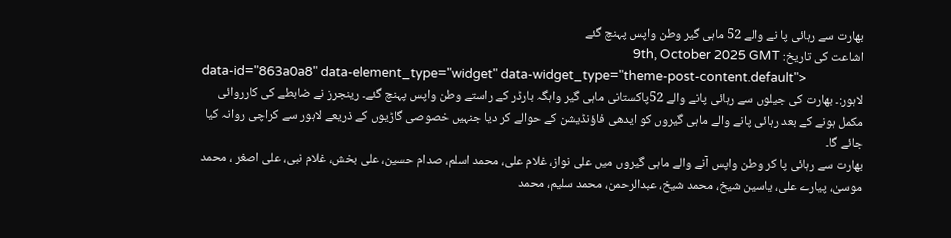بھارت سے رہائی پا نے والے 52 ماہی گیر وطن واپس پہنچ گئے
اشاعت کی تاریخ: 9th, October 2025 GMT
data-id="863a0a8" data-element_type="widget" data-widget_type="theme-post-content.default">
لاہور:۔ بھارت کی جیلوں سے رہائی پانے والے 52پاکستانی ماہی گیر واہگہ بارڈر کے راستے وطن واپس پہنچ گئے۔ رینجرز نے ضابطے کی کارروائی مکمل ہونے کے بعد رہائی پانے والے ماہی گیروں کو ایدھی فاؤنڈیشن کے حوالے کر دیا جنہیں خصوصی گاڑیوں کے ذریعے لاہور سے کراچی روانہ کیا جائے گا۔
بھارت سے رہائی پا کر وطن واپس آنے والے ماہی گیروں میں علی نواز، غلام علی، محمد اسلم، صدام حسین، علی بخش، غلام نبی، علی اصغر ، محمد موسیٰ، پیارے علی، یاسین شیخ، محمد شیخ، عبدالرحمن، محمد سلیم، محمد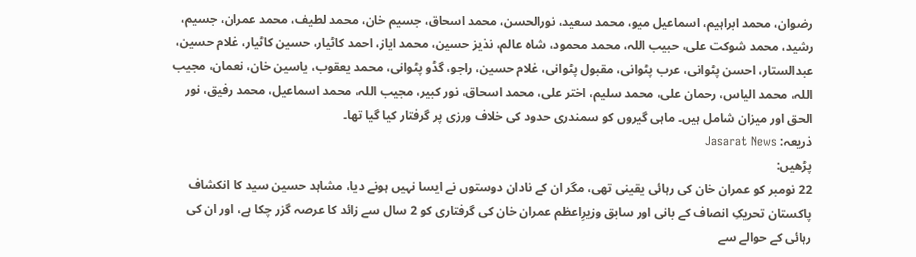رضوان، محمد ابراہیم، اسماعیل میو، محمد سعید، نورالحسن، محمد اسحاق، جسیم خان، محمد لطیف، محمد عمران، جسیم، رشید، محمد شوکت علی، حبیب اللہ، محمد محمود، شاہ عالم، نذیز حسین، محمد ایاز، احمد کاٹیار، حسین کاٹیار، غلام حسین، عبدالستار، احسن پٹوانی، عرب پٹوانی، مقبول پٹوانی، غلام حسین، راجو، گڈو پٹوانی، محمد یعقوب، یاسین خان، نعمان، مجیب اللہ، محمد الیاس، رحمان علی، محمد سلیم، اختر علی، محمد اسحاق، نور کبیر، مجیب اللہ، محمد اسماعیل، محمد رفیق، نور الحق اور میزان شامل ہیں۔ ماہی گیروں کو سمندری حدود کی خلاف ورزی پر گرفتار کیا گیا تھا۔
ذریعہ: Jasarat News
پڑھیں:
22 نومبر کو عمران خان کی رہائی یقینی تھی، مگر ان کے نادان دوستوں نے ایسا نہیں ہونے دیا، مشاہد حسین سید کا انکشاف
پاکستان تحریکِ انصاف کے بانی اور سابق وزیرِاعظم عمران خان کی گرفتاری کو 2 سال سے زائد کا عرصہ گزر چکا ہے، اور ان کی رہائی کے حوالے سے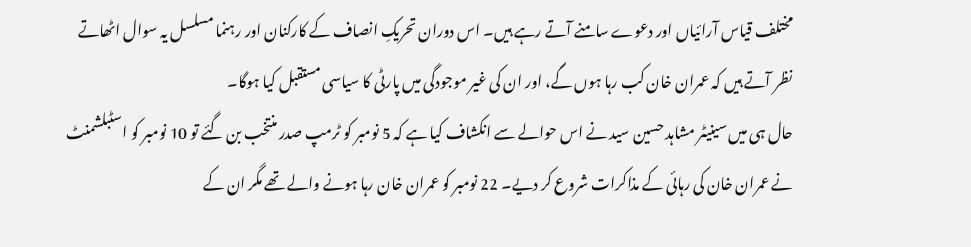مختلف قیاس آرائیاں اور دعوے سامنے آتے رہے ہیں۔ اس دوران تحریکِ انصاف کے کارکنان اور رہنما مسلسل یہ سوال اٹھاتے نظر آتے ہیں کہ عمران خان کب رہا ہوں گے، اور ان کی غیر موجودگی میں پارٹی کا سیاسی مستقبل کیا ہوگا۔
حال ہی میں سینیٹر مشاہد حسین سید نے اس حوالے سے انکشاف کیا ہے کہ 5 نومبر کو ٹرمپ صدر منتخب بن گئے تو 10 نومبر کو اسٹبلشمنٹ نے عمران خان کی رہائی کے مذاکرات شروع کر دیے۔ 22 نومبر کو عمران خان رہا ہونے والے تھے مگر ان کے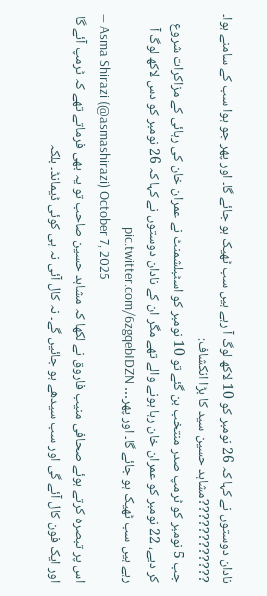نادان دوستوں نے کہا کہ 26 نومبر کو 10 لاکھ لوگ آ رہے ہیں سب ٹھیک ہو جائے گا۔ اور پھر جو ہوا سب کے سامنے ہوا۔
????????????مشاہد حسین سید کا بڑا انکشاف:
جب 5 نومبر کو ٹرمپ صدر منتخب بن گئے تو 10 نومبر کو اسٹبلشمنٹ نے عمران خان کی رہائی کے مزاکرات شروع کر دیے، 22 نومبر کو عمران خان رہا ہونے والے تھے مگر ان کے نادان دوستوں نے کہا کہ 26 نومبر کو دس لاکھ لوگ آ رہے ہیں سب ٹھیک ہو جائے گا۔ اور پھر… pic.twitter.com/6zgqebIDZN
— Asma Shirazi (@asmashirazi) October 7, 2025
اس پر تبصرہ کرتے ہوئے صحافی منیب فاروق نے لکھا کہ مشاہد حسین صاحب تو یہ بھی فرماتے تھے کہ ٹرمپ آئے گا اور ایک فون کال آئے گی اور سب سیدھے ہو جائیں گے۔ نہ کال آئی نہ ہی کوئی ڈیمانڈ۔ بلکہ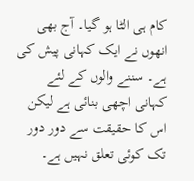کام ہی الٹا ہو گیا۔ آج بھی انھوں نے ایک کہانی پیش کی ہے۔ سننے والوں کے لئے کہانی اچھی بنائی ہے لیکن اس کا حقیقت سے دور دور تک کوئی تعلق نہیں ہے۔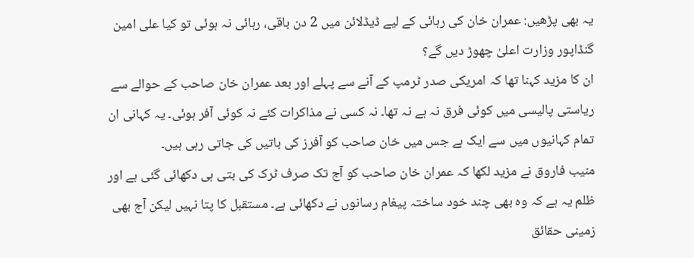یہ بھی پڑھیں: عمران خان کی رہائی کے لیے ڈیڈلائن میں 2 دن باقی، رہائی نہ ہوئی تو کیا علی امین گنڈاپور وزارت اعلیٰ چھوڑ دیں گے؟
ان کا مزید کہنا تھا کہ امریکی صدر ٹرمپ کے آنے سے پہلے اور بعد عمران خان صاحب کے حوالے سے ریاستی پالیسی میں کوئی فرق نہ ہے نہ تھا۔ نہ کسی نے مذاکرات کئے نہ کوئی آفر ہوئی۔ یہ کہانی ان تمام کہانیوں میں سے ایک ہے جس میں خان صاحب کو آفرز کی باتیں کی جاتی رہی ہیں۔
منیب فاروق نے مزید لکھا کہ عمران خان صاحب کو آج تک صرف ٹرک کی بتی ہی دکھائی گئی ہے اور ظلم یہ ہے کہ وہ بھی چند خود ساختہ پیغام رسانوں نے دکھائی ہے۔ مستقبل کا پتا نہیں لیکن آج بھی زمینی حقائق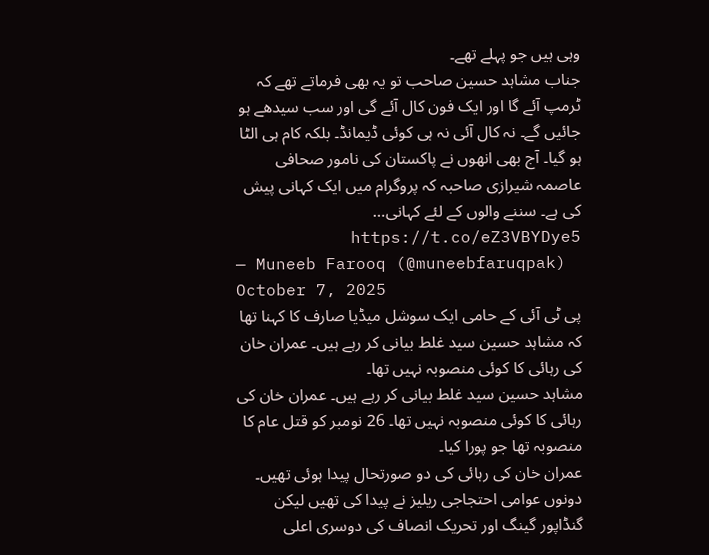وہی ہیں جو پہلے تھے۔
جناب مشاہد حسین صاحب تو یہ بھی فرماتے تھے کہ ٹرمپ آئے گا اور ایک فون کال آئے گی اور سب سیدھے ہو جائیں گے۔ نہ کال آئی نہ ہی کوئی ڈیمانڈ۔ بلکہ کام ہی الٹا ہو گیا۔ آج بھی انھوں نے پاکستان کی نامور صحافی عاصمہ شیرازی صاحبہ کہ پروگرام میں ایک کہانی پیش کی ہے۔ سننے والوں کے لئے کہانی… https://t.co/eZ3VBYDye5
— Muneeb Farooq (@muneebfaruqpak) October 7, 2025
پی ٹی آئی کے حامی ایک سوشل میڈیا صارف کا کہنا تھا کہ مشاہد حسین سید غلط بیانی کر رہے ہیں۔ عمران خان کی رہائی کا کوئی منصوبہ نہيں تھا۔
مشاہد حسین سید غلط بیانی کر رہے ہیں۔ عمران خان کی رہائی کا کوئی منصوبہ نہيں تھا۔ 26 نومبر کو قتل عام کا منصوبہ تھا جو پورا کیا۔
عمران خان کی رہائی کی دو صورتحال پیدا ہوئی تھیں۔ دونوں عوامی احتجاجی ریلیز نے پیدا کی تھیں لیکن گنڈاپور گینگ اور تحریک انصاف کی دوسری اعلی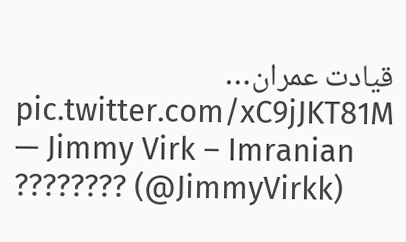قیادت عمران… pic.twitter.com/xC9jJKT81M
— Jimmy Virk – Imranian ???????? (@JimmyVirkk)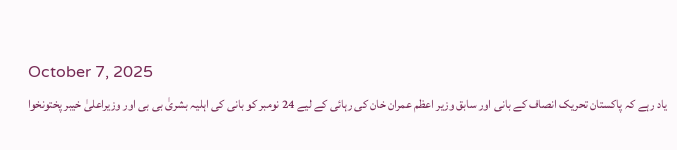October 7, 2025
یاد رہے کہ پاکستان تحریک انصاف کے بانی اور سابق وزیر اعظم عمران خان کی رہائی کے لیے 24 نومبر کو بانی کی اہلیہ بشریٰ بی بی اور وزیراعلیٰ خیبر پختونخوا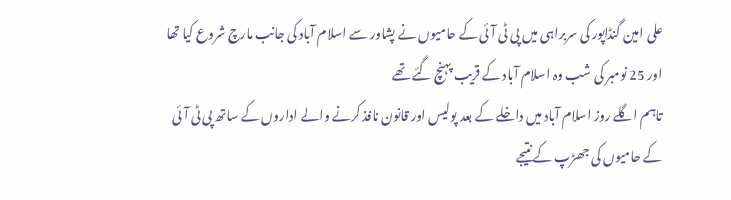علی امین گنڈاپور کی سربراہی میں پی ٹی آئی کے حامیوں نے پشاور سے اسلام آباد کی جانب مارچ شروع کیا تھا اور 25 نومبر کی شب وہ اسلام آباد کے قریب پہنچ گئے تھے
تاہم اگلے روز اسلام آباد میں داخلے کے بعد پولیس اور قانون نافذ کرنے والے اداروں کے ساتھ پی ٹی آئی کے حامیوں کی جھڑپ کے نتیجے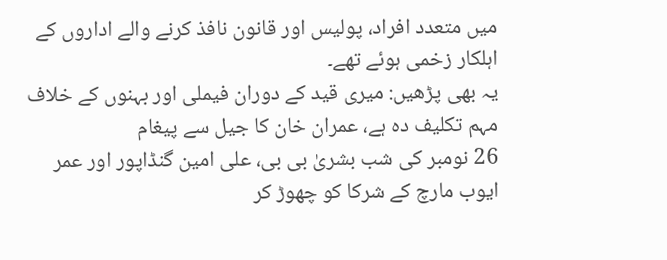میں متعدد افراد، پولیس اور قانون نافذ کرنے والے اداروں کے اہلکار زخمی ہوئے تھے۔
یہ بھی پڑھیں: میری قید کے دوران فیملی اور بہنوں کے خلاف مہم تکلیف دہ ہے، عمران خان کا جیل سے پیغام
26 نومبر کی شب بشریٰ بی بی، علی امین گنڈاپور اور عمر ایوب مارچ کے شرکا کو چھوڑ کر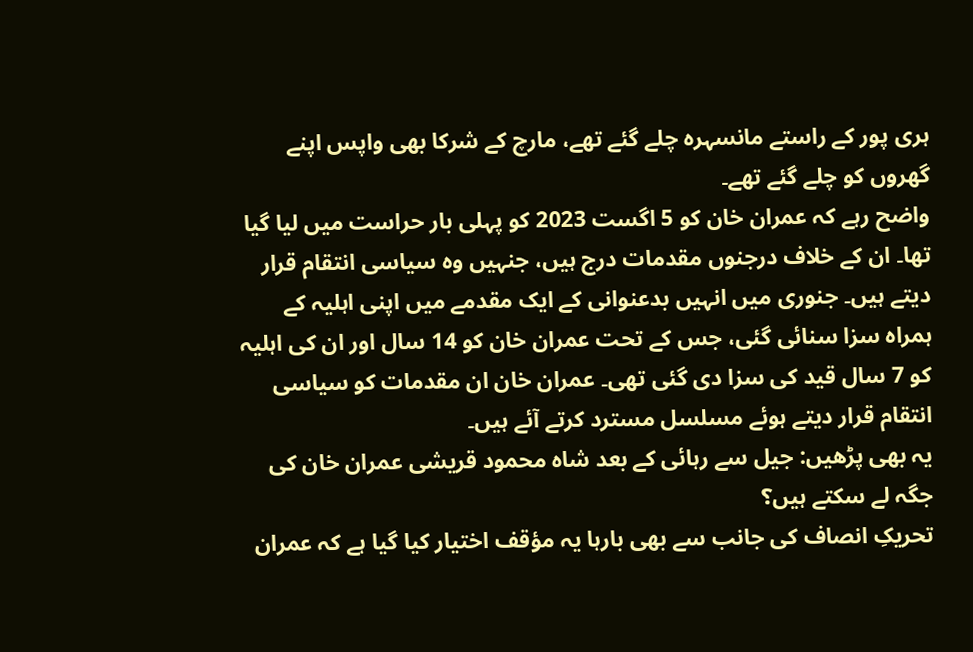ہری پور کے راستے مانسہرہ چلے گئے تھے، مارچ کے شرکا بھی واپس اپنے گھروں کو چلے گئے تھے۔
واضح رہے کہ عمران خان کو 5 اگست 2023 کو پہلی بار حراست میں لیا گیا تھا۔ ان کے خلاف درجنوں مقدمات درج ہیں، جنہیں وہ سیاسی انتقام قرار دیتے ہیں۔ جنوری میں انہیں بدعنوانی کے ایک مقدمے میں اپنی اہلیہ کے ہمراہ سزا سنائی گئی، جس کے تحت عمران خان کو 14 سال اور ان کی اہلیہ کو 7 سال قید کی سزا دی گئی تھی۔ عمران خان ان مقدمات کو سیاسی انتقام قرار دیتے ہوئے مسلسل مسترد کرتے آئے ہیں۔
یہ بھی پڑھیں: جیل سے رہائی کے بعد شاہ محمود قریشی عمران خان کی جگہ لے سکتے ہیں؟
تحریکِ انصاف کی جانب سے بھی بارہا یہ مؤقف اختیار کیا گیا ہے کہ عمران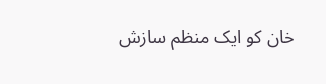خان کو ایک منظم سازش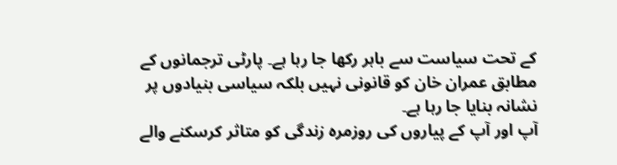کے تحت سیاست سے باہر رکھا جا رہا ہے۔ پارٹی ترجمانوں کے مطابق عمران خان کو قانونی نہیں بلکہ سیاسی بنیادوں پر نشانہ بنایا جا رہا ہے۔
آپ اور آپ کے پیاروں کی روزمرہ زندگی کو متاثر کرسکنے والے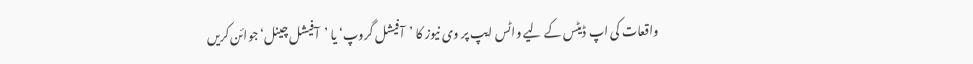واقعات کی اپ ڈیٹس کے لیے واٹس ایپ پر وی نیوز کا ’آفیشل گروپ‘ یا ’آفیشل چینل‘ جوائن کریں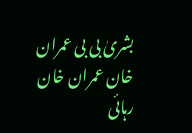بشریٰ بی بی عمران خان عمران خان رہائی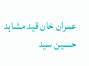عمران خان قید مشاہد حسین سید